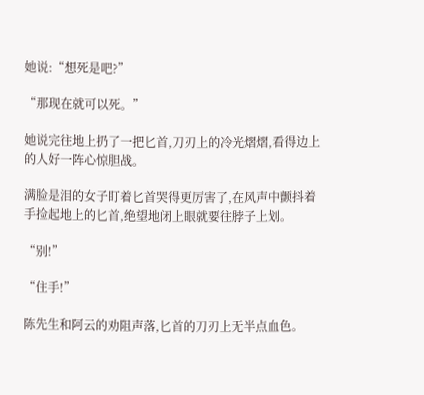她说:“想死是吧?”

“那现在就可以死。”

她说完往地上扔了一把匕首,刀刃上的冷光熠熠,看得边上的人好一阵心惊胆战。

满脸是泪的女子盯着匕首哭得更厉害了,在风声中颤抖着手捡起地上的匕首,绝望地闭上眼就要往脖子上划。

“别!”

“住手!”

陈先生和阿云的劝阻声落,匕首的刀刃上无半点血色。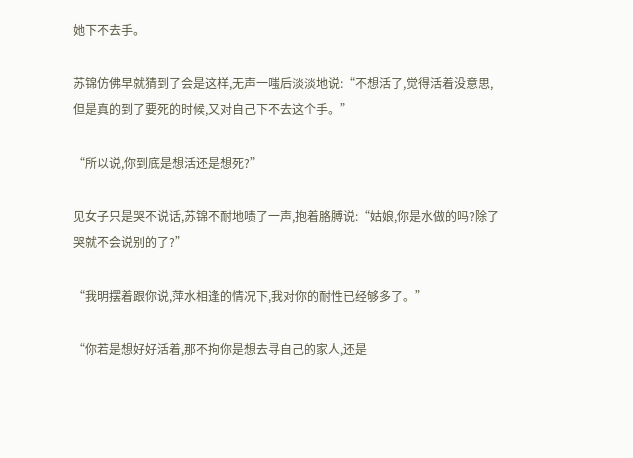她下不去手。

苏锦仿佛早就猜到了会是这样,无声一嗤后淡淡地说:“不想活了,觉得活着没意思,但是真的到了要死的时候,又对自己下不去这个手。”

“所以说,你到底是想活还是想死?”

见女子只是哭不说话,苏锦不耐地啧了一声,抱着胳膊说:“姑娘,你是水做的吗?除了哭就不会说别的了?”

“我明摆着跟你说,萍水相逢的情况下,我对你的耐性已经够多了。”

“你若是想好好活着,那不拘你是想去寻自己的家人,还是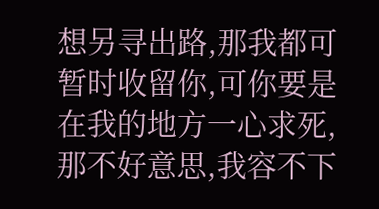想另寻出路,那我都可暂时收留你,可你要是在我的地方一心求死,那不好意思,我容不下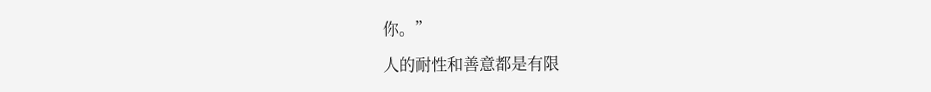你。”

人的耐性和善意都是有限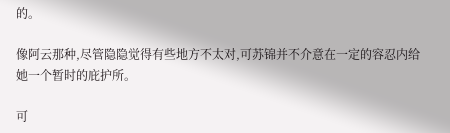的。

像阿云那种,尽管隐隐觉得有些地方不太对,可苏锦并不介意在一定的容忍内给她一个暂时的庇护所。

可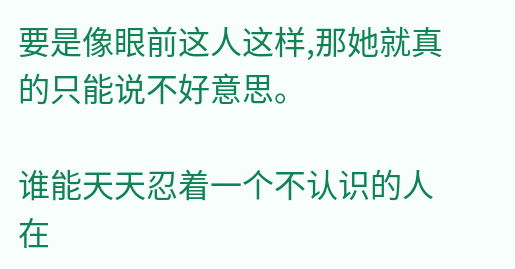要是像眼前这人这样,那她就真的只能说不好意思。

谁能天天忍着一个不认识的人在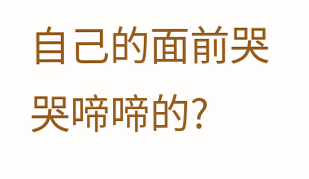自己的面前哭哭啼啼的?